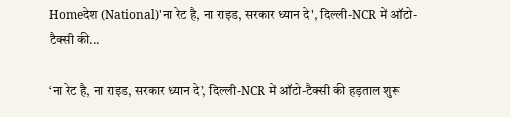Homeदेश (National)'ना रेट है, ना राइड, सरकार ध्यान दे', दिल्ली-NCR में ऑटो-टैक्सी की...

‘ना रेट है, ना राइड, सरकार ध्यान दे’, दिल्ली-NCR में ऑटो-टैक्सी की हड़ताल शुरू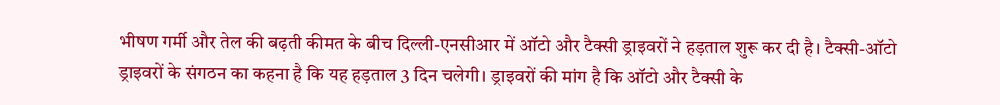भीषण गर्मी और तेल की बढ़ती कीमत के बीच दिल्ली-एनसीआर में ऑटो और टैक्सी ड्राइवरों ने हड़ताल शुरू कर दी है। टैक्सी-ऑटो ड्राइवरों के संगठन का कहना है कि यह हड़ताल 3 दिन चलेगी। ड्राइवरों की मांग है कि ऑटो और टैक्सी के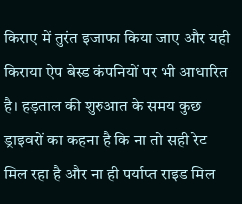किराए में तुरंत इजाफा किया जाए और यही किराया ऐप बेस्ड कंपनियों पर भी आधारित है। हड़ताल की शुरुआत के समय कुछ ड्राइवरों का कहना है कि ना तो सही रेट मिल रहा है और ना ही पर्याप्त राइड मिल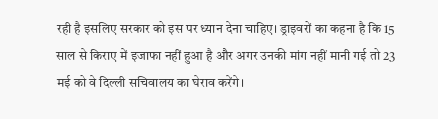रही है इसलिए सरकार को इस पर ध्यान देना चाहिए। ड्राइवरों का कहना है कि 15 साल से किराए में इजाफा नहीं हुआ है और अगर उनकी मांग नहीं मानी गई तो 23 मई को वे दिल्ली सचिवालय का घेराव करेंगे।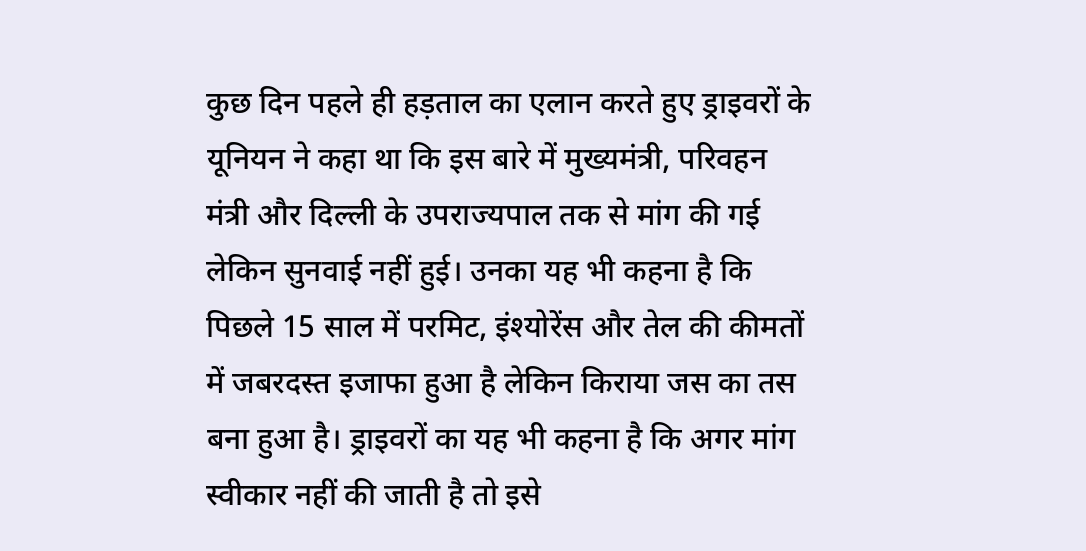कुछ दिन पहले ही हड़ताल का एलान करते हुए ड्राइवरों के यूनियन ने कहा था कि इस बारे में मुख्यमंत्री, परिवहन मंत्री और दिल्ली के उपराज्यपाल तक से मांग की गई लेकिन सुनवाई नहीं हुई। उनका यह भी कहना है कि पिछले 15 साल में परमिट, इंश्योरेंस और तेल की कीमतों में जबरदस्त इजाफा हुआ है लेकिन किराया जस का तस बना हुआ है। ड्राइवरों का यह भी कहना है कि अगर मांग स्वीकार नहीं की जाती है तो इसे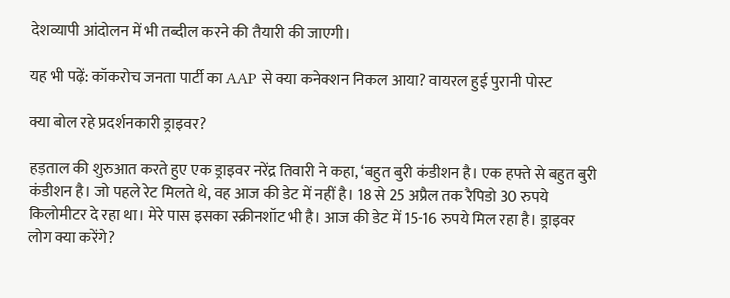देशव्यापी आंदोलन में भी तब्दील करने की तैयारी की जाएगी।

यह भी पढ़ें: कॉकरोच जनता पार्टी का AAP से क्या कनेक्शन निकल आया? वायरल हुई पुरानी पोस्ट

क्या बोल रहे प्रदर्शनकारी ड्राइवर?

हड़ताल की शुरुआत करते हुए एक ड्राइवर नरेंद्र तिवारी ने कहा, ‘बहुत बुरी कंडीशन है। एक हफ्ते से बहुत बुरी कंडीशन है। जो पहले रेट मिलते थे, वह आज की डेट में नहीं है। 18 से 25 अप्रैल तक रैपिडो 30 रुपये किलोमीटर दे रहा था। मेरे पास इसका स्क्रीनशॉट भी है। आज की डेट में 15-16 रुपये मिल रहा है। ड्राइवर लोग क्या करेंगे?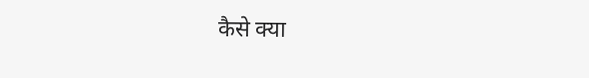कैसे क्या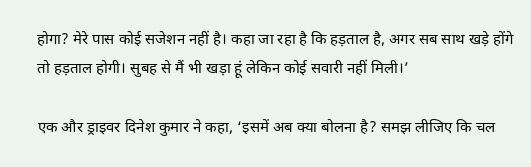होगा? मेरे पास कोई सजेशन नहीं है। कहा जा रहा है कि हड़ताल है, अगर सब साथ खड़े होंगे तो हड़ताल होगी। सुबह से मैं भी खड़ा हूं लेकिन कोई सवारी नहीं मिली।’

एक और ड्राइवर दिनेश कुमार ने कहा, ‘इसमें अब क्या बोलना है? समझ लीजिए कि चल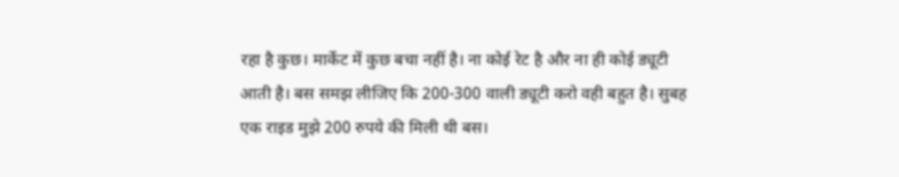रहा है कुछ। मार्केट में कुछ बचा नहीं है। ना कोई रेट है और ना ही कोई ड्यूटी आती है। बस समझ लीजिए कि 200-300 वाली ड्यूटी करो वही बहुत है। सुबह एक राइड मुझे 200 रुपये की मिली थी बस।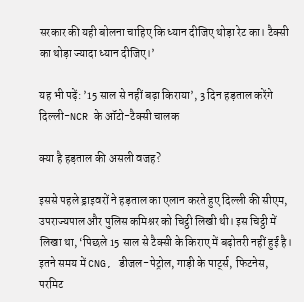सरकार की यही बोलना चाहिए कि ध्यान दीजिए थोड़ा रेट का। टैक्सी का थोड़ा ज्यादा ध्यान दीजिए।’

यह भी पढ़ें: ’15 साल से नहीं बढ़ा किराया’, 3 दिन हड़ताल करेंगे दिल्ली-NCR के ऑटो-टैक्सी चालक

क्या है हड़ताल की असली वजह?

इससे पहले ड्राइवरों ने हड़ताल का एलान करते हुए दिल्ली की सीएम, उपराज्यपाल और पुलिस कमिश्नर को चिट्ठी लिखी थी। इस चिट्ठी में लिखा था, ‘पिछले 15 साल से टैक्सी के किराए में बढ़ोतरी नहीं हुई है। इतने समय में CNG, डीजल-पेट्रोल, गाड़ी के पार्ट्स, फिटनेस, परमिट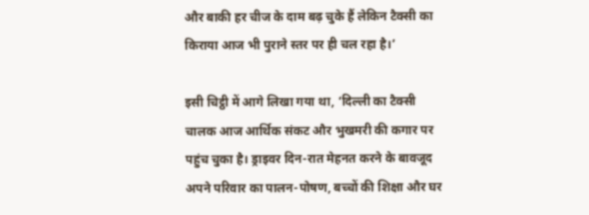और बाकी हर चीज के दाम बढ़ चुके हैं लेकिन टैक्सी का किराया आज भी पुराने स्तर पर ही चल रहा है।’

इसी चिट्ठी में आगे लिखा गया था, ‘दिल्ली का टैक्सी चालक आज आर्थिक संकट और भुखमरी की कगार पर पहुंच चुका है। ड्राइवर दिन-रात मेहनत करने के बावजूद अपने परिवार का पालन-पोषण, बच्चों की शिक्षा और घर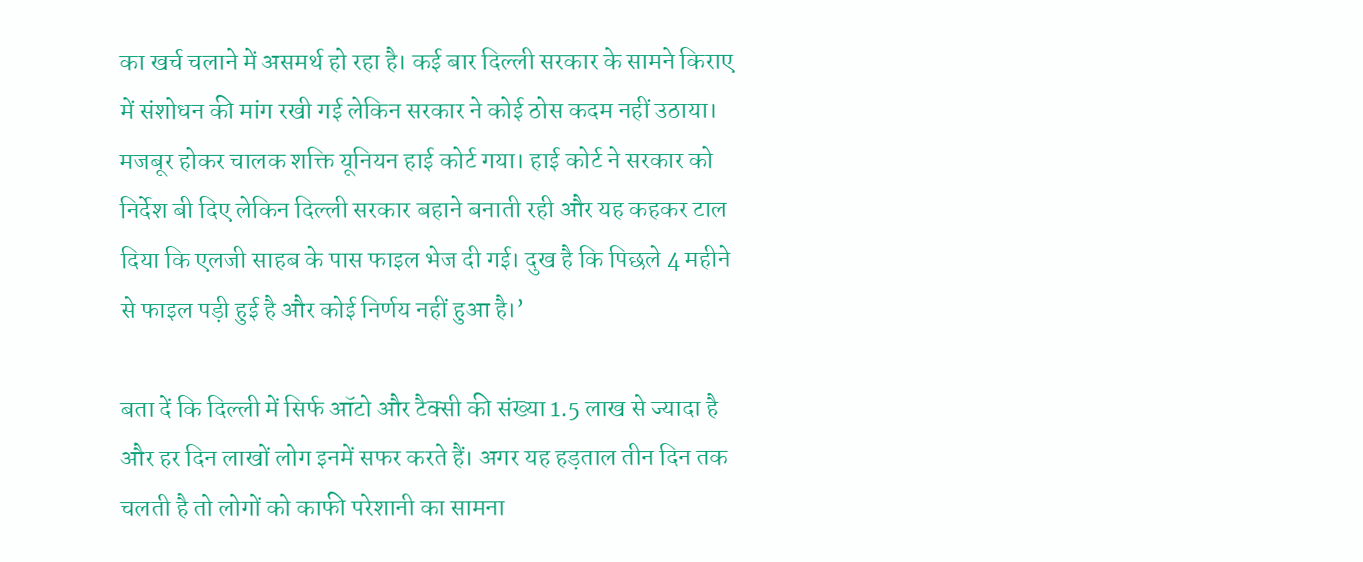का खर्च चलाने में असमर्थ हो रहा है। कई बार दिल्ली सरकार के सामने किराए में संशोधन की मांग रखी गई लेकिन सरकार ने कोई ठोस कदम नहीं उठाया। मजबूर होकर चालक शक्ति यूनियन हाई कोर्ट गया। हाई कोर्ट ने सरकार को निर्देश बी दिए लेकिन दिल्ली सरकार बहाने बनाती रही और यह कहकर टाल दिया कि एलजी साहब के पास फाइल भेज दी गई। दुख है कि पिछले 4 महीने से फाइल पड़ी हुई है और कोई निर्णय नहीं हुआ है।’

बता दें कि दिल्ली में सिर्फ ऑटो और टैक्सी की संख्या 1.5 लाख से ज्यादा है और हर दिन लाखों लोग इनमें सफर करते हैं। अगर यह हड़ताल तीन दिन तक चलती है तो लोगों को काफी परेशानी का सामना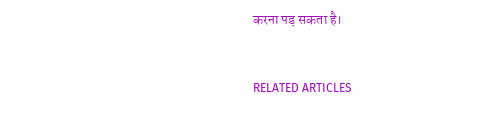करना पड़ सकता है।


RELATED ARTICLES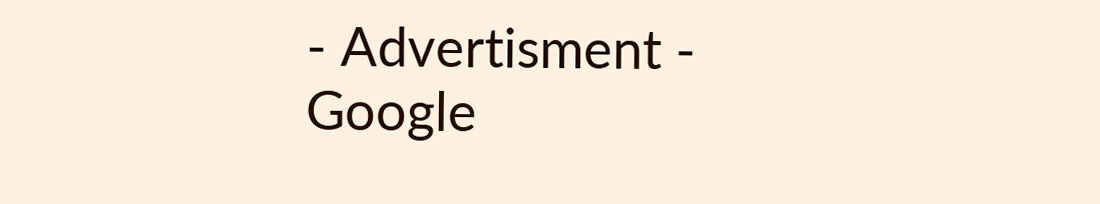- Advertisment -
Google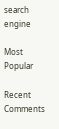search engine

Most Popular

Recent Comments